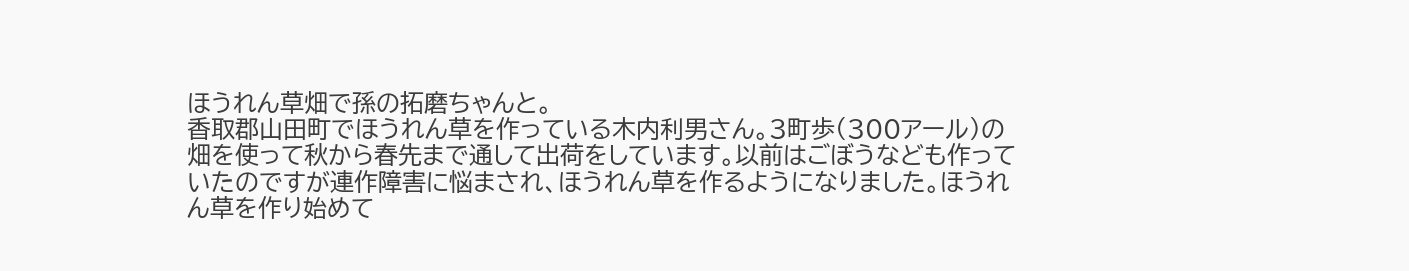ほうれん草畑で孫の拓磨ちゃんと。
香取郡山田町でほうれん草を作っている木内利男さん。3町歩(300アール)の畑を使って秋から春先まで通して出荷をしています。以前はごぼうなども作っていたのですが連作障害に悩まされ、ほうれん草を作るようになりました。ほうれん草を作り始めて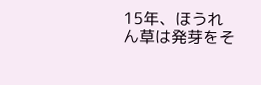15年、ほうれん草は発芽をそ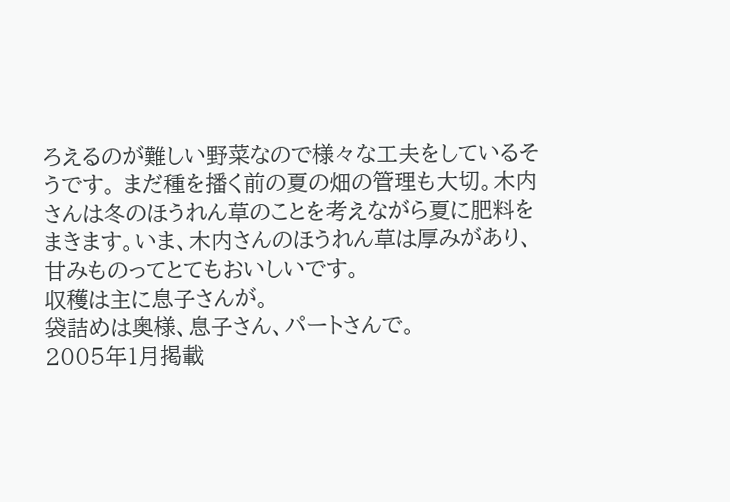ろえるのが難しい野菜なので様々な工夫をしているそうです。 まだ種を播く前の夏の畑の管理も大切。木内さんは冬のほうれん草のことを考えながら夏に肥料をまきます。いま、木内さんのほうれん草は厚みがあり、甘みものってとてもおいしいです。
収穫は主に息子さんが。
袋詰めは奥様、息子さん、パートさんで。
2005年1月掲載